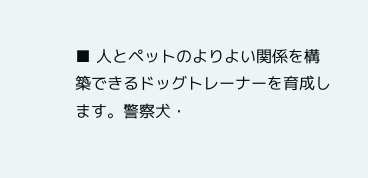■ 人とペットのよりよい関係を構築できるドッグトレーナーを育成します。警察犬・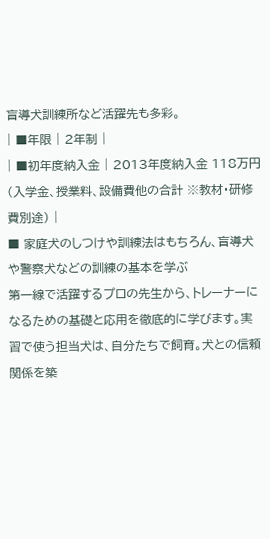盲導犬訓練所など活躍先も多彩。
| ■年限 | 2年制 |
| ■初年度納入金 | 2013年度納入金 118万円 (入学金、授業料、設備費他の合計 ※教材・研修費別途) |
■ 家庭犬のしつけや訓練法はもちろん、盲導犬や警察犬などの訓練の基本を学ぶ
第一線で活躍するプロの先生から、トレーナーになるための基礎と応用を徹底的に学びます。実習で使う担当犬は、自分たちで飼育。犬との信頼関係を築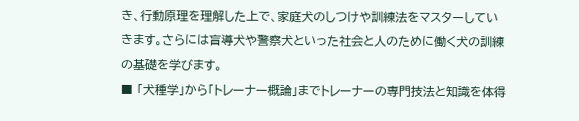き、行動原理を理解した上で、家庭犬のしつけや訓練法をマスターしていきます。さらには盲導犬や警察犬といった社会と人のために働く犬の訓練の基礎を学びます。
■ 「犬種学」から「トレーナー概論」までトレーナーの専門技法と知識を体得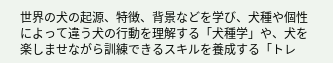世界の犬の起源、特徴、背景などを学び、犬種や個性によって違う犬の行動を理解する「犬種学」や、犬を楽しませながら訓練できるスキルを養成する「トレ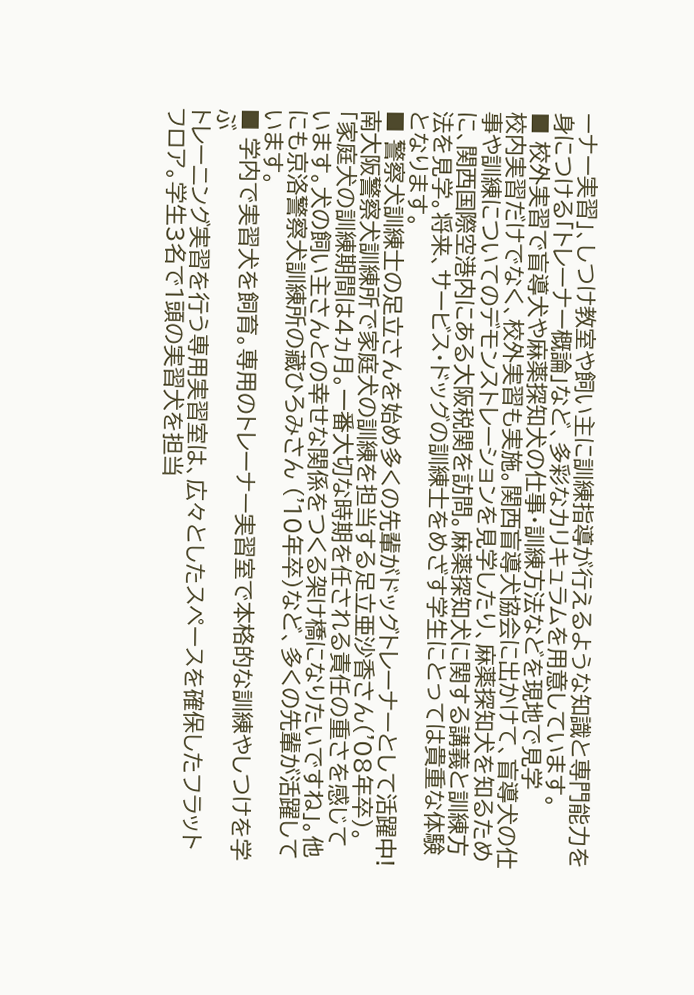ーナー実習」、しつけ教室や飼い主に訓練指導が行えるような知識と専門能力を身につける「トレーナー概論」など、多彩なカリキュラムを用意しています。
■ 校外実習で盲導犬や麻薬探知犬の仕事・訓練方法などを現地で見学
校内実習だけでなく、校外実習も実施。関西盲導犬協会に出かけて、盲導犬の仕事や訓練についてのデモンストレーションを見学したり、麻薬探知犬を知るために、関西国際空港内にある大阪税関を訪問。麻薬探知犬に関する講義と訓練方法を見学。将来、サービス・ドッグの訓練士をめざす学生にとっては貴重な体験となります。
■ 警察犬訓練士の足立さんを始め多くの先輩がドッグトレーナーとして活躍中!
南大阪警察犬訓練所で家庭犬の訓練を担当する足立亜沙香さん('08年卒)。「家庭犬の訓練期間は4ヵ月。一番大切な時期を任される責任の重さを感じています。犬の飼い主さんとの幸せな関係をつくる架け橋になりたいですね」。他にも京洛警察犬訓練所の藏ひろみさん ('10年卒)など、多くの先輩が活躍しています。
■ 学内で実習犬を飼育。専用のトレーナー実習室で本格的な訓練やしつけを学ぶ
トレーニング実習を行う専用実習室は、広々としたスペースを確保したフラットフロア。学生3名で1頭の実習犬を担当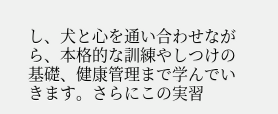し、犬と心を通い合わせながら、本格的な訓練やしつけの基礎、健康管理まで学んでいきます。さらにこの実習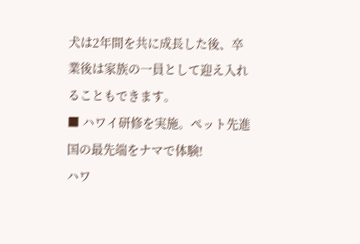犬は2年間を共に成長した後、卒業後は家族の一員として迎え入れることもできます。
■ ハワイ研修を実施。ペット先進国の最先端をナマで体験!
ハワ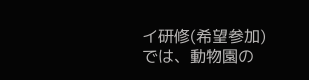イ研修(希望参加)では、動物園の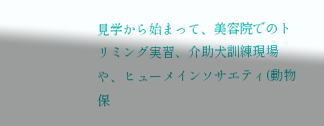見学から始まって、美容院でのトリミング実習、介助犬訓練現場や、ヒューメインソサエティ(動物保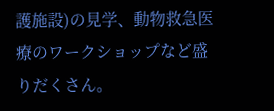護施設)の見学、動物救急医療のワークショップなど盛りだくさん。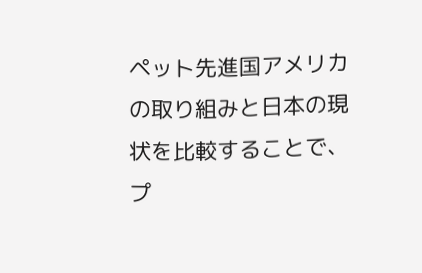ペット先進国アメリカの取り組みと日本の現状を比較することで、プ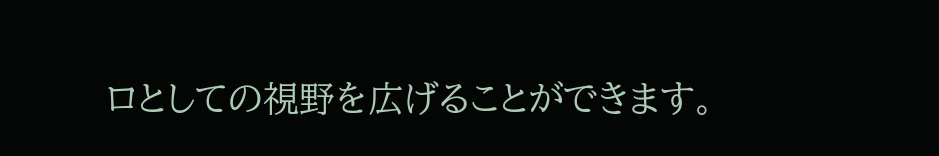ロとしての視野を広げることができます。